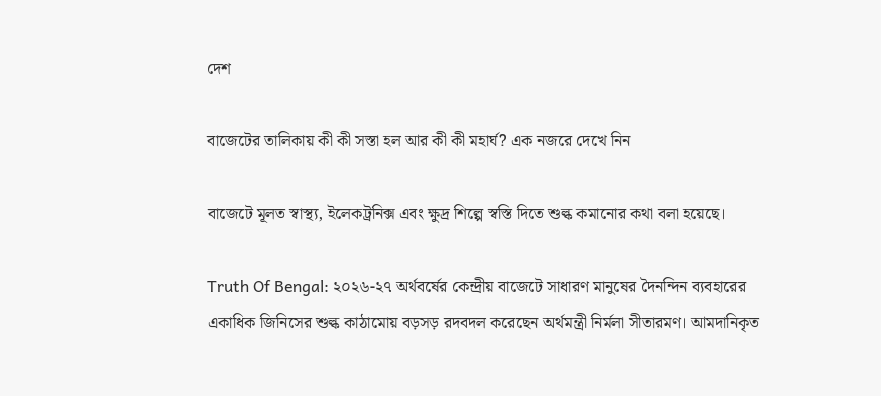দেশ

বাজেটের তালিকায় কী কী সস্তা হল আর কী কী মহার্ঘ? এক নজরে দেখে নিন

বাজেটে মূলত স্বাস্থ্য, ইলেকট্রনিক্স এবং ক্ষুদ্র শিল্পে স্বস্তি দিতে শুল্ক কমানোর কথা বলা হয়েছে।

Truth Of Bengal: ২০২৬-২৭ অর্থবর্ষের কেন্দ্রীয় বাজেটে সাধারণ মানুষের দৈনন্দিন ব্যবহারের একাধিক জিনিসের শুল্ক কাঠামোয় বড়সড় রদবদল করেছেন অর্থমন্ত্রী নির্মলা সীতারমণ। আমদানিকৃত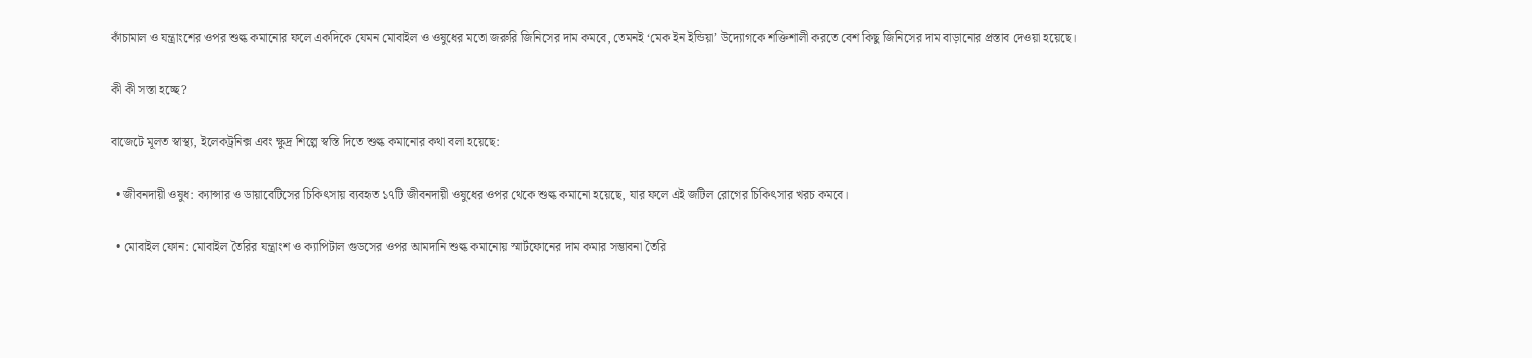কাঁচামাল ও যন্ত্রাংশের ওপর শুল্ক কমানোর ফলে একদিকে যেমন মোবাইল ও ওষুধের মতো জরুরি জিনিসের দাম কমবে, তেমনই ‘মেক ইন ইন্ডিয়া’ উদ্যোগকে শক্তিশালী করতে বেশ কিছু জিনিসের দাম বাড়ানোর প্রস্তাব দেওয়া হয়েছে।

কী কী সস্তা হচ্ছে?

বাজেটে মূলত স্বাস্থ্য, ইলেকট্রনিক্স এবং ক্ষুদ্র শিল্পে স্বস্তি দিতে শুল্ক কমানোর কথা বলা হয়েছে:

  • জীবনদায়ী ওষুধ: ক্যান্সার ও ডায়াবেটিসের চিকিৎসায় ব্যবহৃত ১৭টি জীবনদায়ী ওষুধের ওপর থেকে শুল্ক কমানো হয়েছে, যার ফলে এই জটিল রোগের চিকিৎসার খরচ কমবে।

  • মোবাইল ফোন: মোবাইল তৈরির যন্ত্রাংশ ও ক্যাপিটাল গুডসের ওপর আমদানি শুল্ক কমানোয় স্মার্টফোনের দাম কমার সম্ভাবনা তৈরি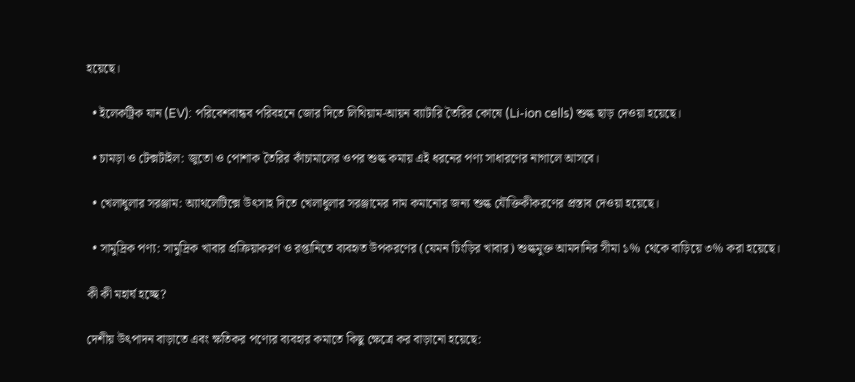হয়েছে।

  • ইলেকট্রিক যান (EV): পরিবেশবান্ধব পরিবহনে জোর দিতে লিথিয়াম-আয়ন ব্যাটারি তৈরির কোষে (Li-ion cells) শুল্ক ছাড় দেওয়া হয়েছে।

  • চামড়া ও টেক্সটাইল: জুতো ও পোশাক তৈরির কাঁচামালের ওপর শুল্ক কমায় এই ধরনের পণ্য সাধারণের নাগালে আসবে।

  • খেলাধুলার সরঞ্জাম: অ্যাথলেটিক্সে উৎসাহ দিতে খেলাধুলার সরঞ্জামের দাম কমানোর জন্য শুল্ক যৌক্তিকীকরণের প্রস্তাব দেওয়া হয়েছে।

  • সামুদ্রিক পণ্য: সামুদ্রিক খাবার প্রক্রিয়াকরণ ও রপ্তানিতে ব্যবহৃত উপকরণের (যেমন চিংড়ির খাবার) শুল্কমুক্ত আমদানির সীমা ১% থেকে বাড়িয়ে ৩% করা হয়েছে।

কী কী মহার্ঘ হচ্ছে?

দেশীয় উৎপাদন বাড়াতে এবং ক্ষতিকর পণ্যের ব্যবহার কমাতে কিছু ক্ষেত্রে কর বাড়ানো হয়েছে: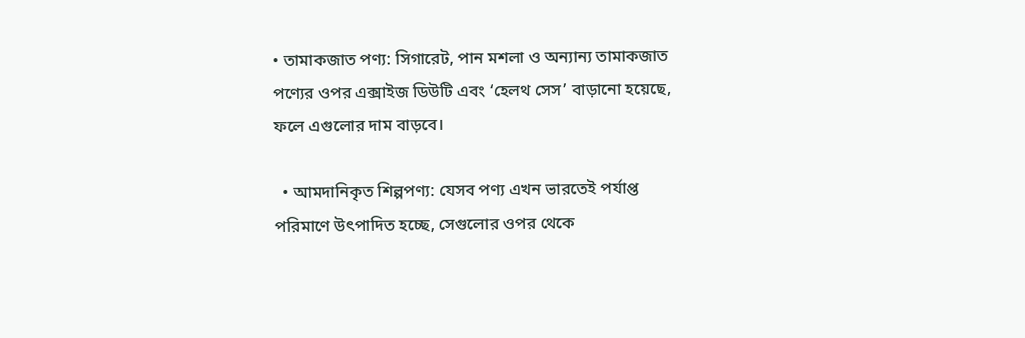• তামাকজাত পণ্য: সিগারেট, পান মশলা ও অন্যান্য তামাকজাত পণ্যের ওপর এক্সাইজ ডিউটি এবং ‘হেলথ সেস’ বাড়ানো হয়েছে, ফলে এগুলোর দাম বাড়বে।

  • আমদানিকৃত শিল্পপণ্য: যেসব পণ্য এখন ভারতেই পর্যাপ্ত পরিমাণে উৎপাদিত হচ্ছে, সেগুলোর ওপর থেকে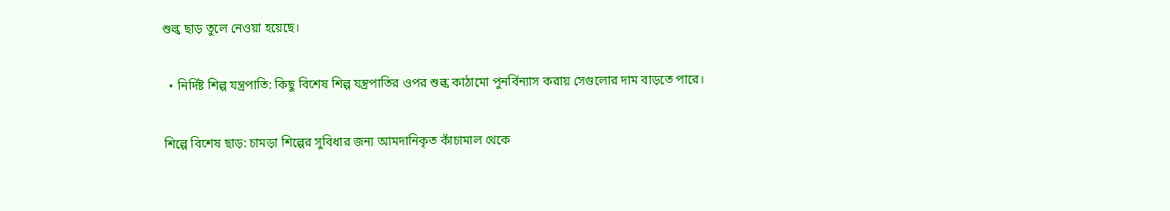শুল্ক ছাড় তুলে নেওয়া হয়েছে।

  • নির্দিষ্ট শিল্প যন্ত্রপাতি: কিছু বিশেষ শিল্প যন্ত্রপাতির ওপর শুল্ক কাঠামো পুনর্বিন্যাস করায় সেগুলোর দাম বাড়তে পারে।

শিল্পে বিশেষ ছাড়: চামড়া শিল্পের সুবিধার জন্য আমদানিকৃত কাঁচামাল থেকে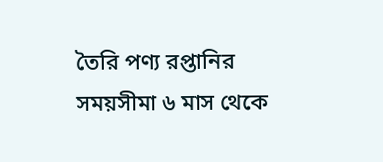তৈরি পণ্য রপ্তানির সময়সীমা ৬ মাস থেকে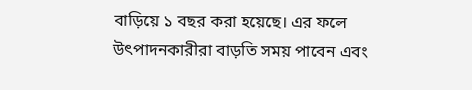বাড়িয়ে ১ বছর করা হয়েছে। এর ফলে উৎপাদনকারীরা বাড়তি সময় পাবেন এবং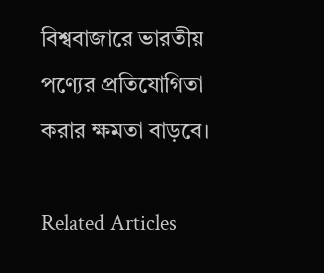বিশ্ববাজারে ভারতীয় পণ্যের প্রতিযোগিতা করার ক্ষমতা বাড়বে।

Related Articles